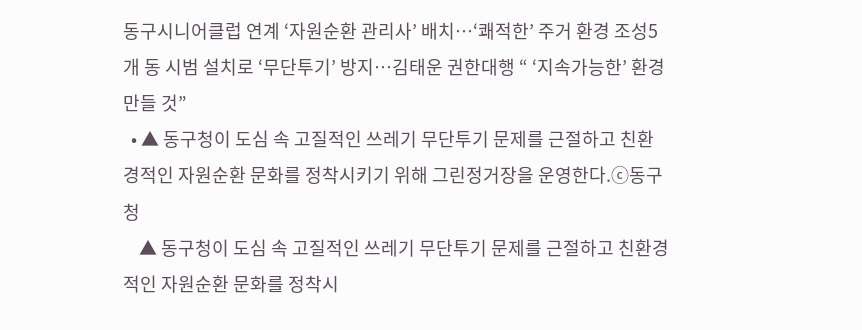동구시니어클럽 연계 ‘자원순환 관리사’ 배치…‘쾌적한’ 주거 환경 조성5개 동 시범 설치로 ‘무단투기’ 방지…김태운 권한대행 “ ‘지속가능한’ 환경 만들 것”
  • ▲ 동구청이 도심 속 고질적인 쓰레기 무단투기 문제를 근절하고 친환경적인 자원순환 문화를 정착시키기 위해 그린정거장을 운영한다.ⓒ동구청
    ▲ 동구청이 도심 속 고질적인 쓰레기 무단투기 문제를 근절하고 친환경적인 자원순환 문화를 정착시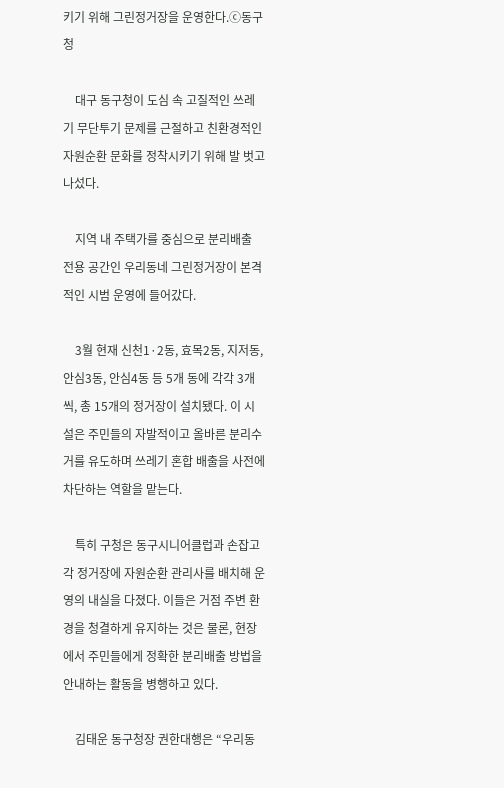키기 위해 그린정거장을 운영한다.ⓒ동구청

    대구 동구청이 도심 속 고질적인 쓰레기 무단투기 문제를 근절하고 친환경적인 자원순환 문화를 정착시키기 위해 발 벗고 나섰다.

    지역 내 주택가를 중심으로 분리배출 전용 공간인 우리동네 그린정거장이 본격적인 시범 운영에 들어갔다.

    3월 현재 신천1·2동, 효목2동, 지저동, 안심3동, 안심4동 등 5개 동에 각각 3개씩, 총 15개의 정거장이 설치됐다. 이 시설은 주민들의 자발적이고 올바른 분리수거를 유도하며 쓰레기 혼합 배출을 사전에 차단하는 역할을 맡는다.

    특히 구청은 동구시니어클럽과 손잡고 각 정거장에 자원순환 관리사를 배치해 운영의 내실을 다졌다. 이들은 거점 주변 환경을 청결하게 유지하는 것은 물론, 현장에서 주민들에게 정확한 분리배출 방법을 안내하는 활동을 병행하고 있다.

    김태운 동구청장 권한대행은 “우리동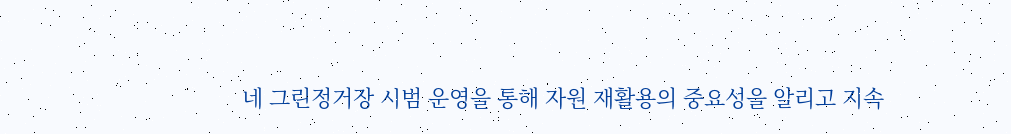네 그린정거장 시범 운영을 통해 자원 재활용의 중요성을 알리고 지속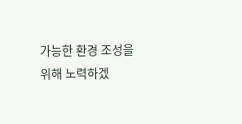가능한 환경 조성을 위해 노력하겠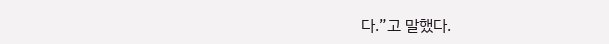다.”고 말했다.